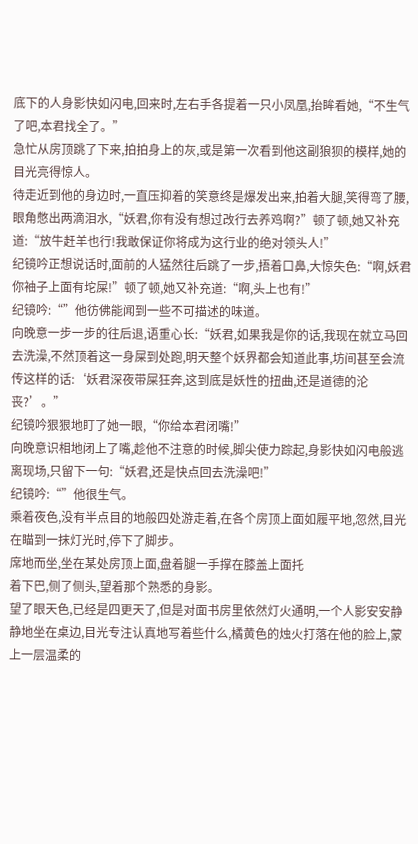底下的人身影快如闪电,回来时,左右手各提着一只小凤凰,抬眸看她,“不生气了吧,本君找全了。”
急忙从房顶跳了下来,拍拍身上的灰,或是第一次看到他这副狼狈的模样,她的目光亮得惊人。
待走近到他的身边时,一直压抑着的笑意终是爆发出来,拍着大腿,笑得弯了腰,眼角憋出两滴泪水,“妖君,你有没有想过改行去养鸡啊?”顿了顿,她又补充道:“放牛赶羊也行!我敢保证你将成为这行业的绝对领头人!”
纪镜吟正想说话时,面前的人猛然往后跳了一步,捂着口鼻,大惊失色:“啊,妖君你袖子上面有坨屎!”顿了顿,她又补充道:“啊,头上也有!”
纪镜吟:“”他彷佛能闻到一些不可描述的味道。
向晚意一步一步的往后退,语重心长:“妖君,如果我是你的话,我现在就立马回去洗澡,不然顶着这一身屎到处跑,明天整个妖界都会知道此事,坊间甚至会流传这样的话:‘妖君深夜带屎狂奔,这到底是妖性的扭曲,还是道德的沦丧?’。”
纪镜吟狠狠地盯了她一眼,“你给本君闭嘴!”
向晚意识相地闭上了嘴,趁他不注意的时候,脚尖使力踪起,身影快如闪电般逃离现场,只留下一句:“妖君,还是快点回去洗澡吧!”
纪镜吟:“”他很生气。
乘着夜色,没有半点目的地般四处游走着,在各个房顶上面如履平地,忽然,目光在瞄到一抹灯光时,停下了脚步。
席地而坐,坐在某处房顶上面,盘着腿一手撑在膝盖上面托
着下巴,侧了侧头,望着那个熟悉的身影。
望了眼天色,已经是四更天了,但是对面书房里依然灯火通明,一个人影安安静静地坐在桌边,目光专注认真地写着些什么,橘黄色的烛火打落在他的脸上,蒙上一层温柔的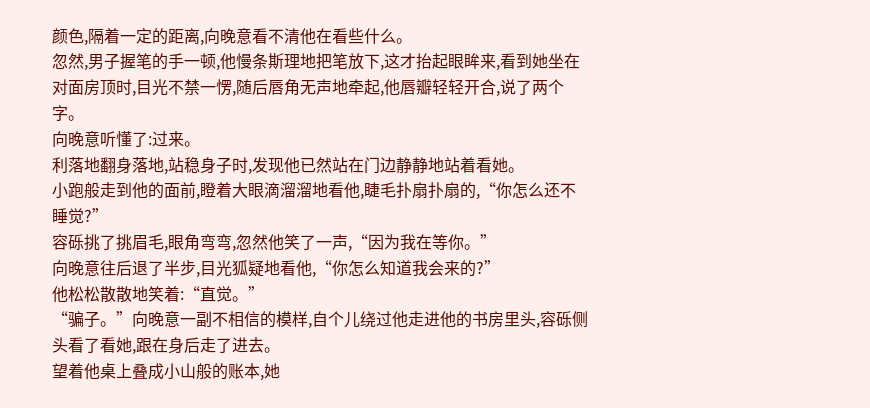颜色,隔着一定的距离,向晚意看不清他在看些什么。
忽然,男子握笔的手一顿,他慢条斯理地把笔放下,这才抬起眼眸来,看到她坐在对面房顶时,目光不禁一愣,随后唇角无声地牵起,他唇瓣轻轻开合,说了两个字。
向晚意听懂了:过来。
利落地翻身落地,站稳身子时,发现他已然站在门边静静地站着看她。
小跑般走到他的面前,瞪着大眼滴溜溜地看他,睫毛扑扇扑扇的,“你怎么还不睡觉?”
容砾挑了挑眉毛,眼角弯弯,忽然他笑了一声,“因为我在等你。”
向晚意往后退了半步,目光狐疑地看他,“你怎么知道我会来的?”
他松松散散地笑着:“直觉。”
“骗子。”向晚意一副不相信的模样,自个儿绕过他走进他的书房里头,容砾侧头看了看她,跟在身后走了进去。
望着他桌上叠成小山般的账本,她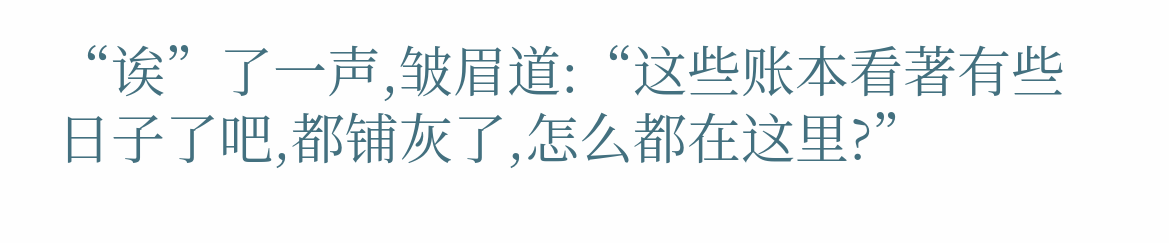“诶”了一声,皱眉道:“这些账本看著有些日子了吧,都铺灰了,怎么都在这里?”